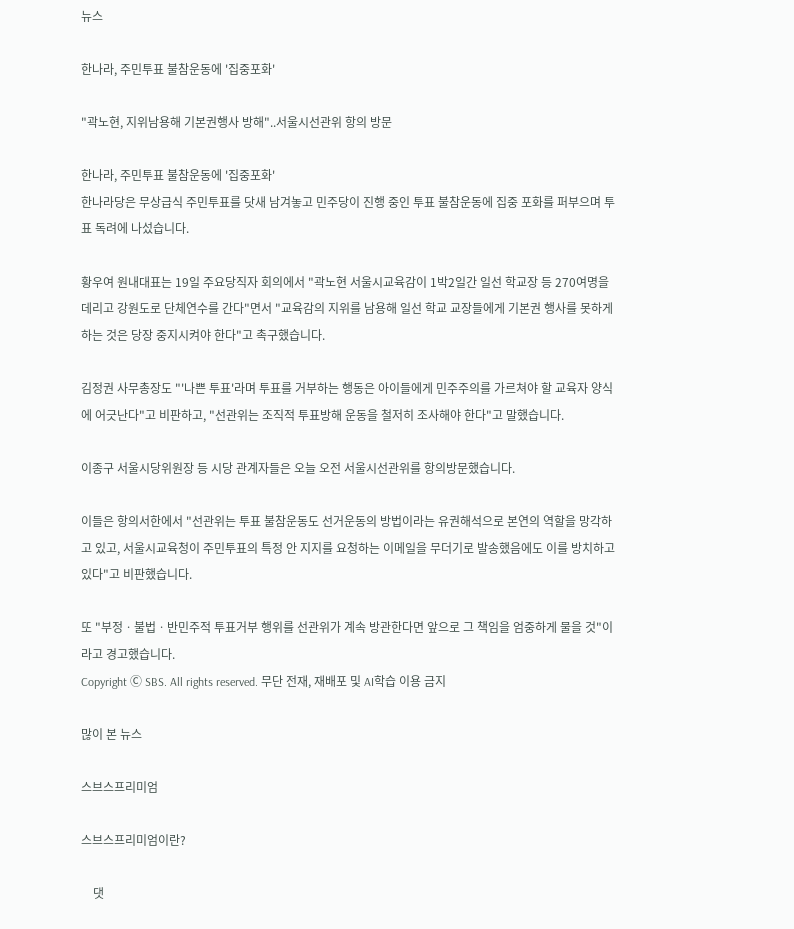뉴스

한나라, 주민투표 불참운동에 '집중포화'

"곽노현, 지위남용해 기본권행사 방해"..서울시선관위 항의 방문

한나라, 주민투표 불참운동에 '집중포화'
한나라당은 무상급식 주민투표를 닷새 남겨놓고 민주당이 진행 중인 투표 불참운동에 집중 포화를 퍼부으며 투표 독려에 나섰습니다.

황우여 원내대표는 19일 주요당직자 회의에서 "곽노현 서울시교육감이 1박2일간 일선 학교장 등 270여명을 데리고 강원도로 단체연수를 간다"면서 "교육감의 지위를 남용해 일선 학교 교장들에게 기본권 행사를 못하게 하는 것은 당장 중지시켜야 한다"고 촉구했습니다.

김정권 사무총장도 "'나쁜 투표'라며 투표를 거부하는 행동은 아이들에게 민주주의를 가르쳐야 할 교육자 양식에 어긋난다"고 비판하고, "선관위는 조직적 투표방해 운동을 철저히 조사해야 한다"고 말했습니다.

이종구 서울시당위원장 등 시당 관계자들은 오늘 오전 서울시선관위를 항의방문했습니다.

이들은 항의서한에서 "선관위는 투표 불참운동도 선거운동의 방법이라는 유권해석으로 본연의 역할을 망각하고 있고, 서울시교육청이 주민투표의 특정 안 지지를 요청하는 이메일을 무더기로 발송했음에도 이를 방치하고 있다"고 비판했습니다.

또 "부정ㆍ불법ㆍ반민주적 투표거부 행위를 선관위가 계속 방관한다면 앞으로 그 책임을 엄중하게 물을 것"이라고 경고했습니다.
Copyright Ⓒ SBS. All rights reserved. 무단 전재, 재배포 및 AI학습 이용 금지

많이 본 뉴스

스브스프리미엄

스브스프리미엄이란?

    댓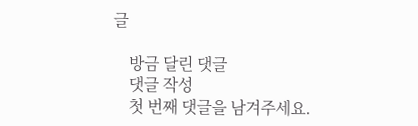글

    방금 달린 댓글
    댓글 작성
    첫 번째 댓글을 남겨주세요.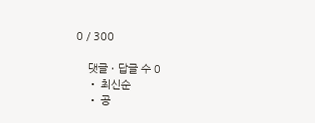0 / 300

    댓글 ∙ 답글 수 0
    • 최신순
    • 공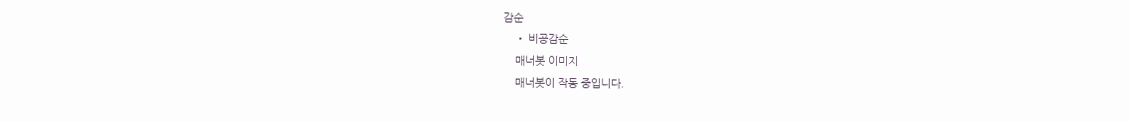감순
    • 비공감순
    매너봇 이미지
    매너봇이 작동 중입니다.